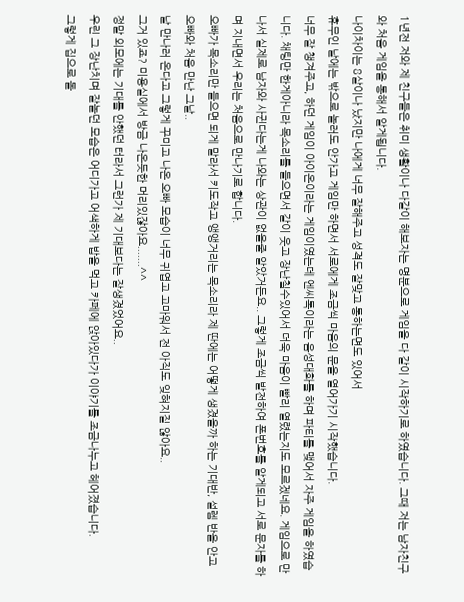1년전 저와 제 친구들은 취미 생활이나 다같이 해보자는 명분으로 게임을 다 같이 시작하기로 하였습니다. 그때 저는 남자친구와 처음 게임을 통해서 알게됩니다.
나이차이는 8살이나 났지만 나에게 너무 잘해주고 성격도 잘맞고 통하는면도 있어서
휴무인 날에는 밖으로 놀러도 안가고 게임만 하면서 서로에게 조금씩 마음의 문을 열어가기 시작했습니다.
너무 잘 챙겨주고, 하던 게임이 아이온이라는 게임이였는데 엔씨톡이라는 음성대화를 하며 파티를 맺어서 자주 게임을 하였습니다. 채팅만 한게아니라 목소리를 들으면서 같이 웃고 장난칠수있어서 더욱 마음이 빨리 열렸는지도 모르겠네요. 게임으로 만나서 실제로 남자와 사귄다는게 나와는 상관이 없을줄 알았거든요.. 그렇게 조금씩 발전하여 폰번호를 알게되고 서로 문자를 하며 지내면서 우리는 처음으로 만나기로 합니다.
오빠가 목소리만 들으면 되게 말라서 키도작고 앵앵거리는 목소리라 제 딴에는 어떻게 생겼을까 하는 기대반, 설렘 반을 안고 오빠와 처음 만난 그날..
날 만나러 온다고 그렇게 꾸미고 나온 오빠 모습이 너무 귀엽고 고마워서 전 아직도 잊혀지질 않아요..
그거 있죠? 미용실에서 방금 나온듯한 머리있잖아요.......^^
정말 외모에는 기대를 안했던 터라서 그런가 제 기대보다는 잘생겼었어요..
우린 그 장난치며 잘놀던 모습은 어디가고 어색하게 밥을 먹고 카페에 앉아있다가 이야기를 조금나누고 헤어졌습니다.
그렇게 집으로 돌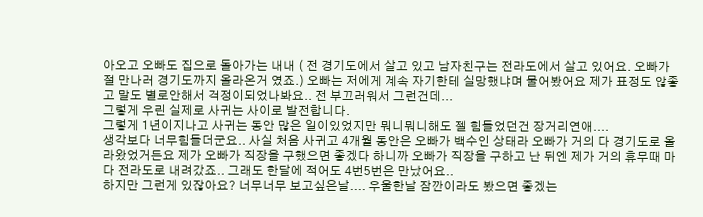아오고 오빠도 집으로 돌아가는 내내 ( 전 경기도에서 살고 있고 남자친구는 전라도에서 살고 있어요. 오빠가 절 만나러 경기도까지 올라온거 였죠.) 오빠는 저에게 계속 자기한테 실망했냐며 물어봤어요 제가 표정도 않좋고 말도 별로안해서 걱정이되었나봐요.. 전 부끄러워서 그런건데...
그렇게 우린 실제로 사귀는 사이로 발전합니다.
그렇게 1년이지나고 사귀는 동안 많은 일이있었지만 뭐니뭐니해도 젤 힘들었던건 장거리연애....
생각보다 너무힘들더군요.. 사실 처음 사귀고 4개월 동안은 오빠가 백수인 상태라 오빠가 거의 다 경기도로 올라왔었거든요 제가 오빠가 직장을 구했으면 좋겠다 하니까 오빠가 직장을 구하고 난 뒤엔 제가 거의 휴무때 마다 전라도로 내려갔죠.. 그래도 한달에 적어도 4번5번은 만났어요..
하지만 그런게 있잖아요? 너무너무 보고싶은날.... 우울한날 잠깐이라도 봤으면 좋겠는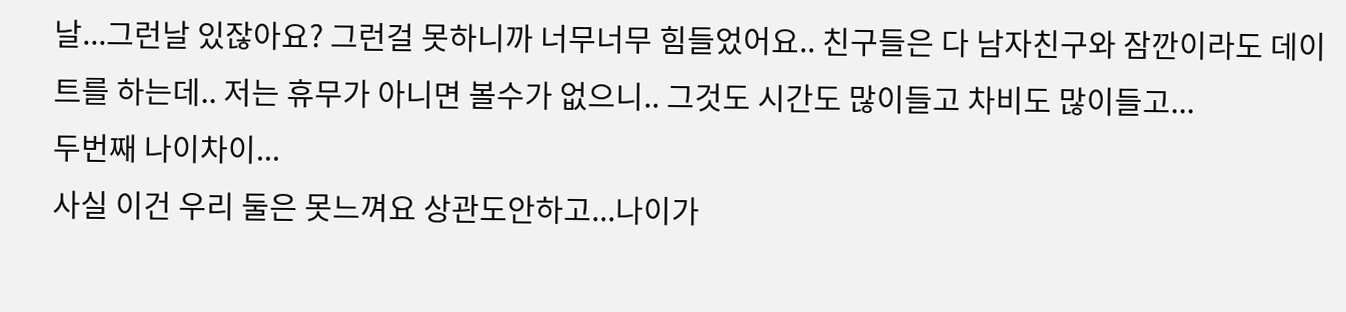날...그런날 있잖아요? 그런걸 못하니까 너무너무 힘들었어요.. 친구들은 다 남자친구와 잠깐이라도 데이트를 하는데.. 저는 휴무가 아니면 볼수가 없으니.. 그것도 시간도 많이들고 차비도 많이들고...
두번째 나이차이...
사실 이건 우리 둘은 못느껴요 상관도안하고...나이가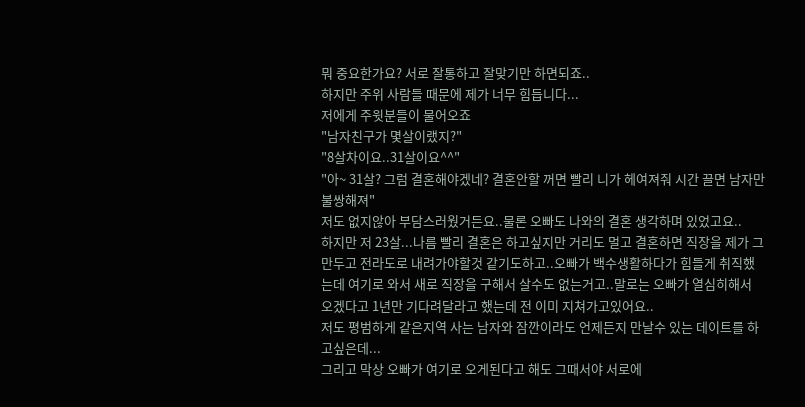뭐 중요한가요? 서로 잘통하고 잘맞기만 하면되죠..
하지만 주위 사람들 때문에 제가 너무 힘듭니다...
저에게 주윗분들이 물어오죠
"남자친구가 몇살이랬지?"
"8살차이요..31살이요^^"
"아~ 31살? 그럼 결혼해야겠네? 결혼안할 꺼면 빨리 니가 헤여져줘 시간 끌면 남자만 불쌍해져"
저도 없지않아 부담스러웠거든요..물론 오빠도 나와의 결혼 생각하며 있었고요..
하지만 저 23살...나름 빨리 결혼은 하고싶지만 거리도 멀고 결혼하면 직장을 제가 그만두고 전라도로 내려가야할것 같기도하고..오빠가 백수생활하다가 힘들게 취직했는데 여기로 와서 새로 직장을 구해서 살수도 없는거고..말로는 오빠가 열심히해서 오겠다고 1년만 기다려달라고 했는데 전 이미 지쳐가고있어요..
저도 평범하게 같은지역 사는 남자와 잠깐이라도 언제든지 만날수 있는 데이트를 하고싶은데...
그리고 막상 오빠가 여기로 오게된다고 해도 그때서야 서로에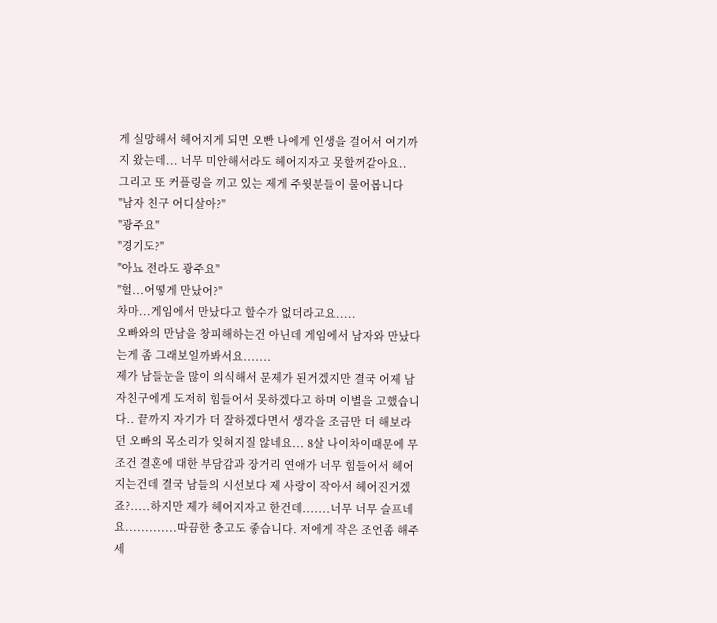게 실망해서 헤어지게 되면 오빤 나에게 인생을 걸어서 여기까지 왔는데... 너무 미안해서라도 헤어지자고 못할꺼같아요..
그리고 또 커플링을 끼고 있는 제게 주윗분들이 물어봅니다
"남자 친구 어디살아?"
"광주요"
"경기도?"
"아뇨 전라도 광주요"
"헐...어떻게 만났어?"
차마...게임에서 만났다고 할수가 없더라고요.....
오빠와의 만남을 창피해하는건 아닌데 게임에서 남자와 만났다는게 좀 그래보일까봐서요.......
제가 남들눈을 많이 의식해서 문제가 된거겠지만 결국 어제 남자친구에게 도저히 힘들어서 못하겠다고 하며 이별을 고했습니다.. 끝까지 자기가 더 잘하겠다면서 생각을 조금만 더 해보라던 오빠의 목소리가 잊혀지질 않네요... 8살 나이차이때문에 무조건 결혼에 대한 부담감과 장거리 연애가 너무 힘들어서 헤어지는건데 결국 남들의 시선보다 제 사랑이 작아서 헤어진거겠죠?.....하지만 제가 헤어지자고 한건데.......너무 너무 슬프네요.............따끔한 충고도 좋습니다. 저에게 작은 조언좀 해주세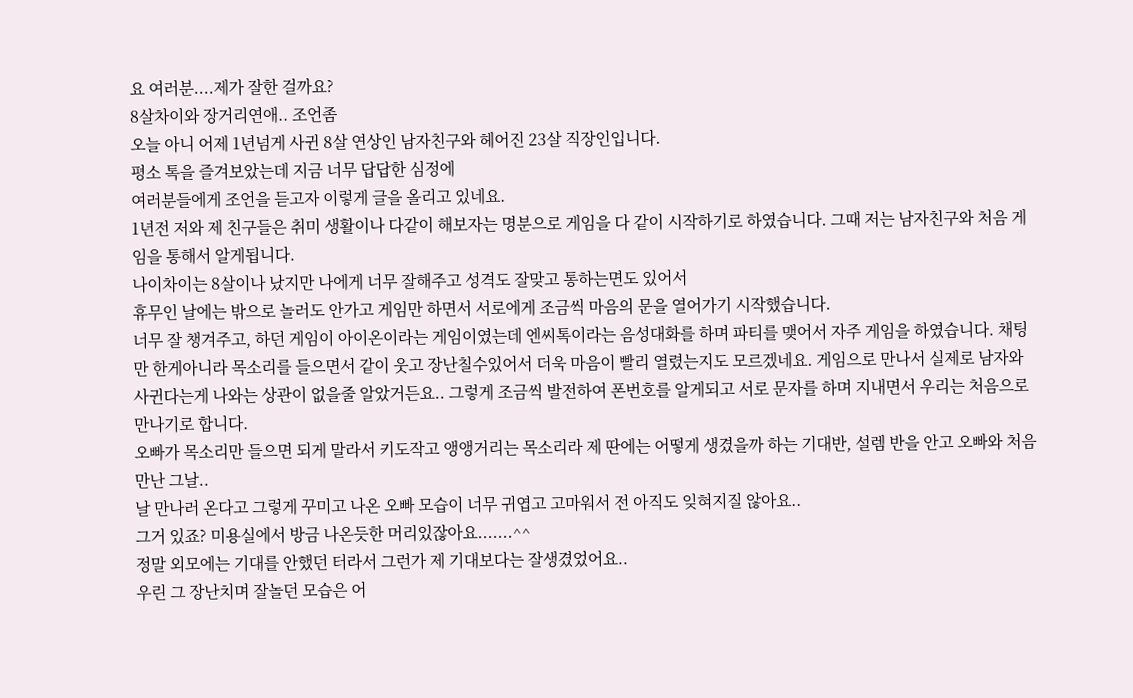요 여러분....제가 잘한 걸까요?
8살차이와 장거리연애.. 조언좀
오늘 아니 어제 1년넘게 사귄 8살 연상인 남자친구와 헤어진 23살 직장인입니다.
평소 톡을 즐겨보았는데 지금 너무 답답한 심정에
여러분들에게 조언을 듣고자 이렇게 글을 올리고 있네요.
1년전 저와 제 친구들은 취미 생활이나 다같이 해보자는 명분으로 게임을 다 같이 시작하기로 하였습니다. 그때 저는 남자친구와 처음 게임을 통해서 알게됩니다.
나이차이는 8살이나 났지만 나에게 너무 잘해주고 성격도 잘맞고 통하는면도 있어서
휴무인 날에는 밖으로 놀러도 안가고 게임만 하면서 서로에게 조금씩 마음의 문을 열어가기 시작했습니다.
너무 잘 챙겨주고, 하던 게임이 아이온이라는 게임이였는데 엔씨톡이라는 음성대화를 하며 파티를 맺어서 자주 게임을 하였습니다. 채팅만 한게아니라 목소리를 들으면서 같이 웃고 장난칠수있어서 더욱 마음이 빨리 열렸는지도 모르겠네요. 게임으로 만나서 실제로 남자와 사귄다는게 나와는 상관이 없을줄 알았거든요.. 그렇게 조금씩 발전하여 폰번호를 알게되고 서로 문자를 하며 지내면서 우리는 처음으로 만나기로 합니다.
오빠가 목소리만 들으면 되게 말라서 키도작고 앵앵거리는 목소리라 제 딴에는 어떻게 생겼을까 하는 기대반, 설렘 반을 안고 오빠와 처음 만난 그날..
날 만나러 온다고 그렇게 꾸미고 나온 오빠 모습이 너무 귀엽고 고마워서 전 아직도 잊혀지질 않아요..
그거 있죠? 미용실에서 방금 나온듯한 머리있잖아요.......^^
정말 외모에는 기대를 안했던 터라서 그런가 제 기대보다는 잘생겼었어요..
우린 그 장난치며 잘놀던 모습은 어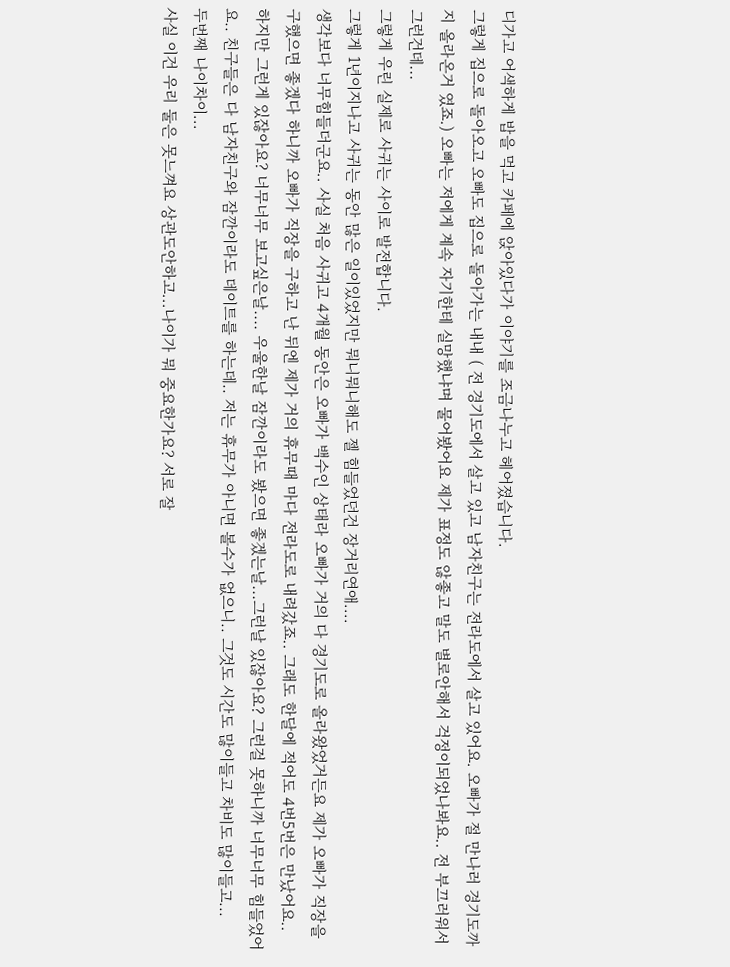디가고 어색하게 밥을 먹고 카페에 앉아있다가 이야기를 조금나누고 헤어졌습니다.
그렇게 집으로 돌아오고 오빠도 집으로 돌아가는 내내 ( 전 경기도에서 살고 있고 남자친구는 전라도에서 살고 있어요. 오빠가 절 만나러 경기도까지 올라온거 였죠.) 오빠는 저에게 계속 자기한테 실망했냐며 물어봤어요 제가 표정도 않좋고 말도 별로안해서 걱정이되었나봐요.. 전 부끄러워서 그런건데...
그렇게 우린 실제로 사귀는 사이로 발전합니다.
그렇게 1년이지나고 사귀는 동안 많은 일이있었지만 뭐니뭐니해도 젤 힘들었던건 장거리연애....
생각보다 너무힘들더군요.. 사실 처음 사귀고 4개월 동안은 오빠가 백수인 상태라 오빠가 거의 다 경기도로 올라왔었거든요 제가 오빠가 직장을 구했으면 좋겠다 하니까 오빠가 직장을 구하고 난 뒤엔 제가 거의 휴무때 마다 전라도로 내려갔죠.. 그래도 한달에 적어도 4번5번은 만났어요..
하지만 그런게 있잖아요? 너무너무 보고싶은날.... 우울한날 잠깐이라도 봤으면 좋겠는날...그런날 있잖아요? 그런걸 못하니까 너무너무 힘들었어요.. 친구들은 다 남자친구와 잠깐이라도 데이트를 하는데.. 저는 휴무가 아니면 볼수가 없으니.. 그것도 시간도 많이들고 차비도 많이들고...
두번째 나이차이...
사실 이건 우리 둘은 못느껴요 상관도안하고...나이가 뭐 중요한가요? 서로 잘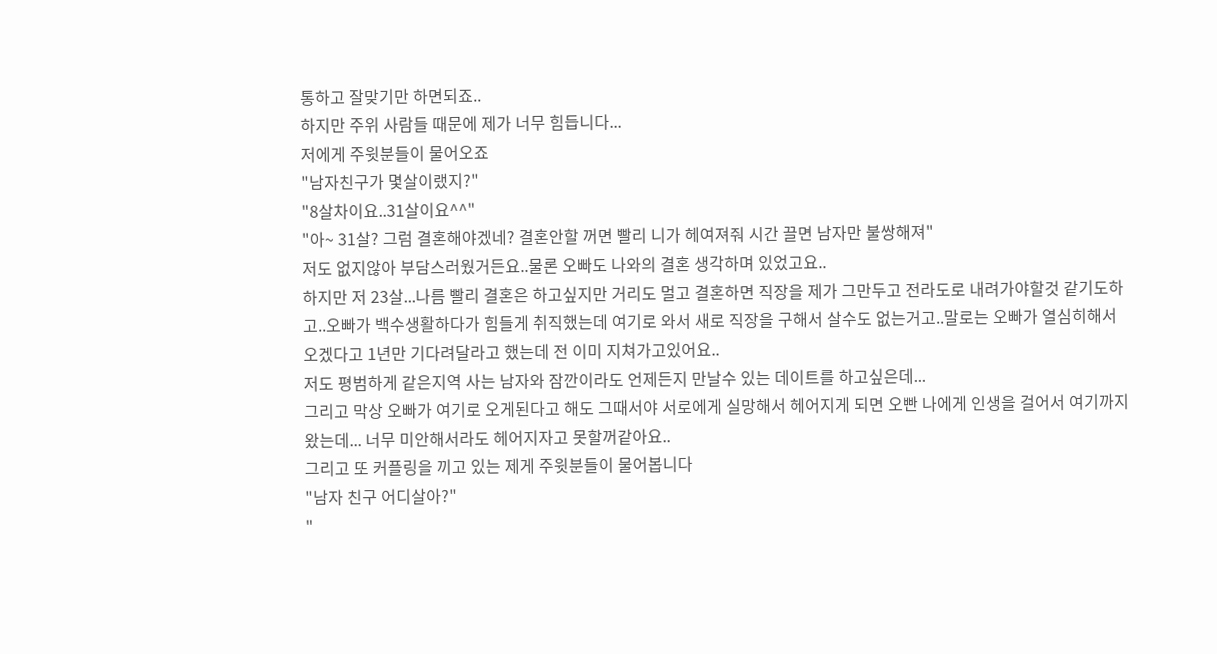통하고 잘맞기만 하면되죠..
하지만 주위 사람들 때문에 제가 너무 힘듭니다...
저에게 주윗분들이 물어오죠
"남자친구가 몇살이랬지?"
"8살차이요..31살이요^^"
"아~ 31살? 그럼 결혼해야겠네? 결혼안할 꺼면 빨리 니가 헤여져줘 시간 끌면 남자만 불쌍해져"
저도 없지않아 부담스러웠거든요..물론 오빠도 나와의 결혼 생각하며 있었고요..
하지만 저 23살...나름 빨리 결혼은 하고싶지만 거리도 멀고 결혼하면 직장을 제가 그만두고 전라도로 내려가야할것 같기도하고..오빠가 백수생활하다가 힘들게 취직했는데 여기로 와서 새로 직장을 구해서 살수도 없는거고..말로는 오빠가 열심히해서 오겠다고 1년만 기다려달라고 했는데 전 이미 지쳐가고있어요..
저도 평범하게 같은지역 사는 남자와 잠깐이라도 언제든지 만날수 있는 데이트를 하고싶은데...
그리고 막상 오빠가 여기로 오게된다고 해도 그때서야 서로에게 실망해서 헤어지게 되면 오빤 나에게 인생을 걸어서 여기까지 왔는데... 너무 미안해서라도 헤어지자고 못할꺼같아요..
그리고 또 커플링을 끼고 있는 제게 주윗분들이 물어봅니다
"남자 친구 어디살아?"
"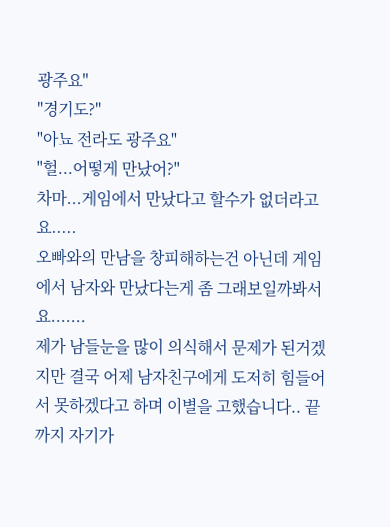광주요"
"경기도?"
"아뇨 전라도 광주요"
"헐...어떻게 만났어?"
차마...게임에서 만났다고 할수가 없더라고요.....
오빠와의 만남을 창피해하는건 아닌데 게임에서 남자와 만났다는게 좀 그래보일까봐서요.......
제가 남들눈을 많이 의식해서 문제가 된거겠지만 결국 어제 남자친구에게 도저히 힘들어서 못하겠다고 하며 이별을 고했습니다.. 끝까지 자기가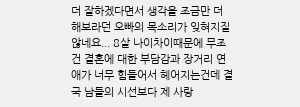더 잘하겠다면서 생각을 조금만 더 해보라던 오빠의 목소리가 잊혀지질 않네요... 8살 나이차이때문에 무조건 결혼에 대한 부담감과 장거리 연애가 너무 힘들어서 헤어지는건데 결국 남들의 시선보다 제 사랑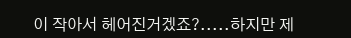이 작아서 헤어진거겠죠?.....하지만 제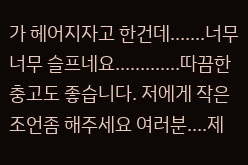가 헤어지자고 한건데.......너무 너무 슬프네요.............따끔한 충고도 좋습니다. 저에게 작은 조언좀 해주세요 여러분....제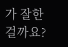가 잘한 걸까요?